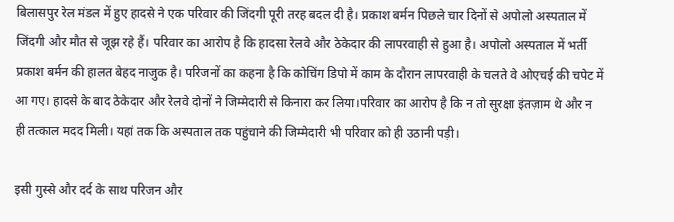बिलासपुर रेल मंडल में हुए हादसे ने एक परिवार की जिंदगी पूरी तरह बदल दी है। प्रकाश बर्मन पिछले चार दिनों से अपोलो अस्पताल में जिंदगी और मौत से जूझ रहे हैं। परिवार का आरोप है कि हादसा रेलवे और ठेकेदार की लापरवाही से हुआ है। अपोलो अस्पताल में भर्ती प्रकाश बर्मन की हालत बेहद नाजुक है। परिजनों का कहना है कि कोचिंग डिपो में काम के दौरान लापरवाही के चलते वे ओएचई की चपेट में आ गए। हादसे के बाद ठेकेदार और रेलवे दोनों ने जिम्मेदारी से किनारा कर लिया।परिवार का आरोप है कि न तो सुरक्षा इंतज़ाम थे और न ही तत्काल मदद मिली। यहां तक कि अस्पताल तक पहुंचाने की जिम्मेदारी भी परिवार को ही उठानी पड़ी।

इसी गुस्से और दर्द के साथ परिजन और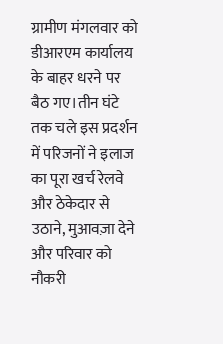ग्रामीण मंगलवार को डीआरएम कार्यालय के बाहर धरने पर बैठ गए।तीन घंटे तक चले इस प्रदर्शन में परिजनों ने इलाज का पूरा खर्च रेलवे और ठेकेदार से उठाने, मुआवज़ा देने और परिवार को नौकरी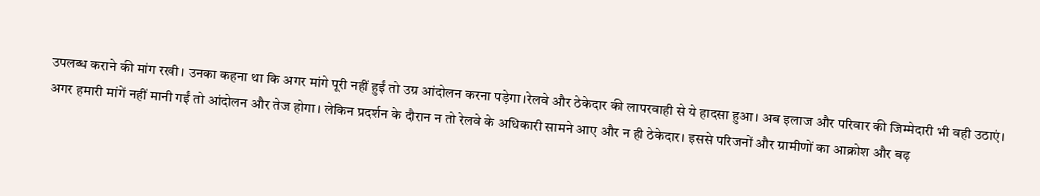उपलब्ध कराने की मांग रखी। उनका कहना था कि अगर मांगे पूरी नहीं हुईं तो उग्र आंदोलन करना पड़ेगा।रेलवे और ठेकेदार की लापरवाही से ये हादसा हुआ। अब इलाज और परिवार की जिम्मेदारी भी वही उठाएं। अगर हमारी मांगें नहीं मानी गईं तो आंदोलन और तेज होगा। लेकिन प्रदर्शन के दौरान न तो रेलवे के अधिकारी सामने आए और न ही ठेकेदार। इससे परिजनों और ग्रामीणों का आक्रोश और बढ़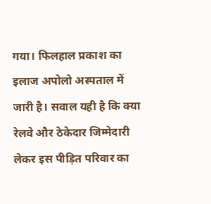गया। फिलहाल प्रकाश का इलाज अपोलो अस्पताल में जारी है। सवाल यही है कि क्या रेलवे और ठेकेदार जिम्मेदारी लेकर इस पीड़ित परिवार का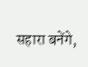सहारा बनेंगे,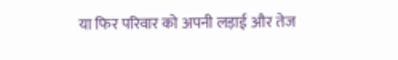या फिर परिवार को अपनी लड़ाई और तेज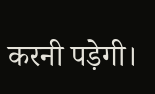करनी पड़ेगी।